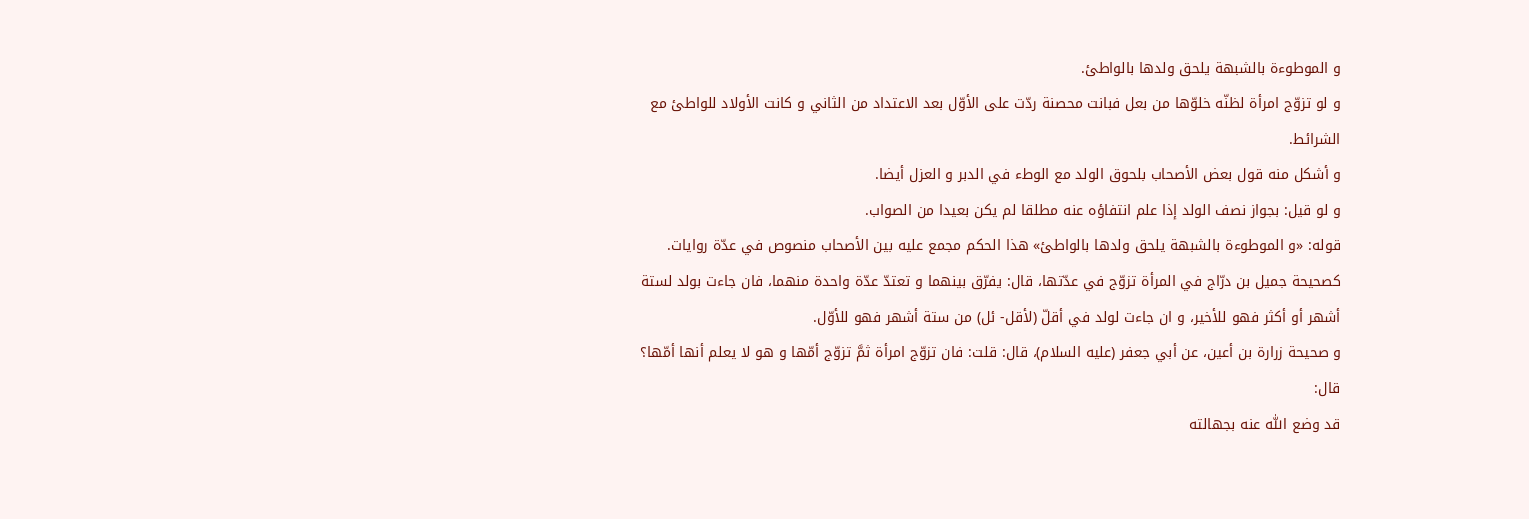و الموطوءة بالشبهة يلحق ولدها بالواطئ.
و لو تزوّج امرأة لظنّه خلوّها من بعل فبانت محصنة ردّت على الأوّل بعد الاعتداد من الثاني و كانت الأولاد للواطئ مع الشرائط.
و أشكل منه قول بعض الأصحاب بلحوق الولد مع الوطء في الدبر و العزل أيضا.
و لو قيل: بجواز نصف الولد إذا علم انتفاؤه عنه مطلقا لم يكن بعيدا من الصواب.
قوله: «و الموطوءة بالشبهة يلحق ولدها بالواطئ» هذا الحكم مجمع عليه بين الأصحاب منصوص في عدّة روايات.
كصحيحة جميل بن درّاج في المرأة تزوّج في عدّتها، قال: يفرّق بينهما و تعتدّ عدّة واحدة منهما، فان جاءت بولد لستة أشهر أو أكثر فهو للأخير، و ان جاءت لولد في أقلّ (لأقل- ئل) من ستة أشهر فهو للأوّل.
و صحيحة زرارة بن أعين، عن أبي جعفر (عليه السلام)، قال: قلت: فان تزوّج امرأة ثمَّ تزوّج أمّها و هو لا يعلم أنها أمّها؟
قال:
قد وضع اللّٰه عنه بجهالته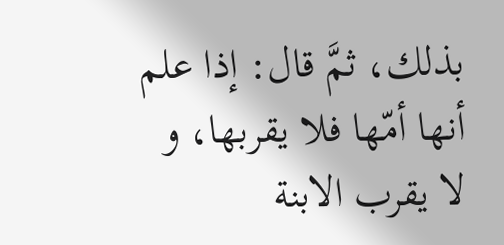بذلك، ثمَّ قال: إذا علم أنها أمّها فلا يقربها، و لا يقرب الابنة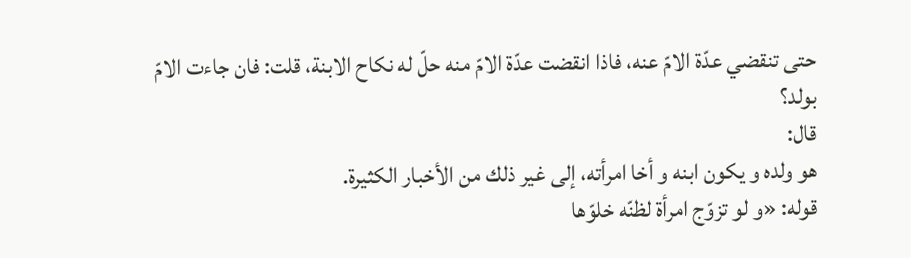حتى تنقضي عدّة الامّ عنه، فاذا انقضت عدّة الامّ منه حلّ له نكاح الابنة، قلت: فان جاءت الامّ بولد؟
قال:
هو ولده و يكون ابنه و أخا امرأته، إلى غير ذلك من الأخبار الكثيرة.
قوله: «و لو تزوّج امرأة لظنّه خلوّها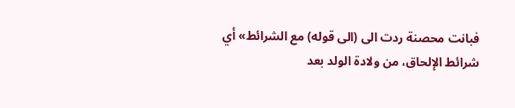فبانت محصنة ردت الى (الى قوله) مع الشرائط» أي شرائط الإلحاق، من ولادة الولد بعد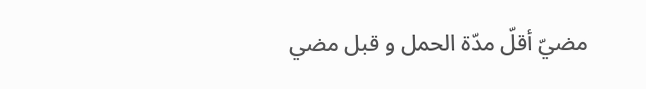مضيّ أقلّ مدّة الحمل و قبل مضي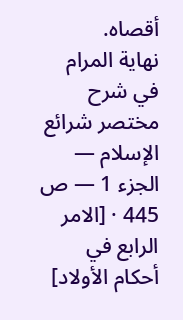أقصاه.
نهاية المرام في شرح مختصر شرائع الإسلام — الجزء 1 — ص 445 · [الامر الرابع في أحكام الأولاد]